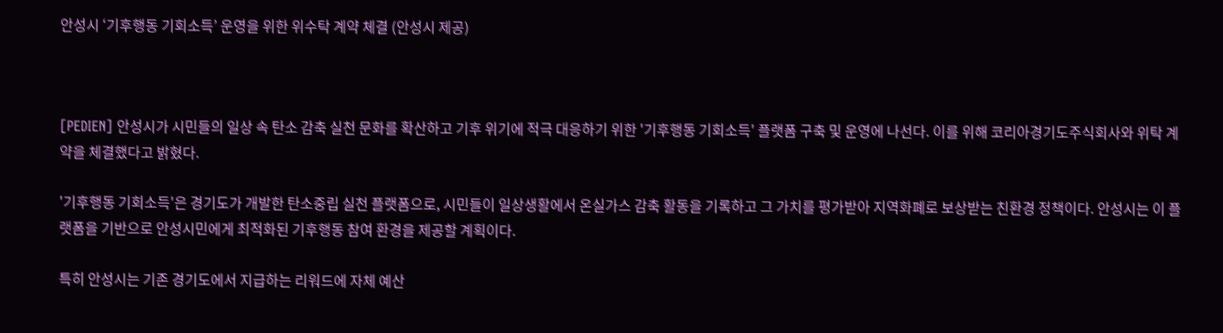안성시 ‘기후행동 기회소득’ 운영을 위한 위수탁 계약 체결 (안성시 제공)



[PEDIEN] 안성시가 시민들의 일상 속 탄소 감축 실천 문화를 확산하고 기후 위기에 적극 대응하기 위한 '기후행동 기회소득' 플랫폼 구축 및 운영에 나선다. 이를 위해 코리아경기도주식회사와 위탁 계약을 체결했다고 밝혔다.

'기후행동 기회소득'은 경기도가 개발한 탄소중립 실천 플랫폼으로, 시민들이 일상생활에서 온실가스 감축 활동을 기록하고 그 가치를 평가받아 지역화폐로 보상받는 친환경 정책이다. 안성시는 이 플랫폼을 기반으로 안성시민에게 최적화된 기후행동 참여 환경을 제공할 계획이다.

특히 안성시는 기존 경기도에서 지급하는 리워드에 자체 예산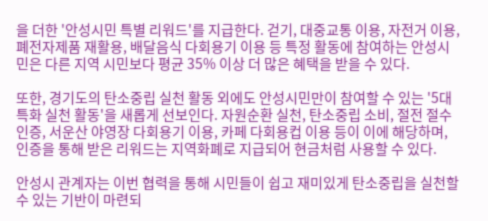을 더한 '안성시민 특별 리워드'를 지급한다. 걷기, 대중교통 이용, 자전거 이용, 폐전자제품 재활용, 배달음식 다회용기 이용 등 특정 활동에 참여하는 안성시민은 다른 지역 시민보다 평균 35% 이상 더 많은 혜택을 받을 수 있다.

또한, 경기도의 탄소중립 실천 활동 외에도 안성시민만이 참여할 수 있는 '5대 특화 실천 활동'을 새롭게 선보인다. 자원순환 실천, 탄소중립 소비, 절전 절수 인증, 서운산 야영장 다회용기 이용, 카페 다회용컵 이용 등이 이에 해당하며, 인증을 통해 받은 리워드는 지역화폐로 지급되어 현금처럼 사용할 수 있다.

안성시 관계자는 이번 협력을 통해 시민들이 쉽고 재미있게 탄소중립을 실천할 수 있는 기반이 마련되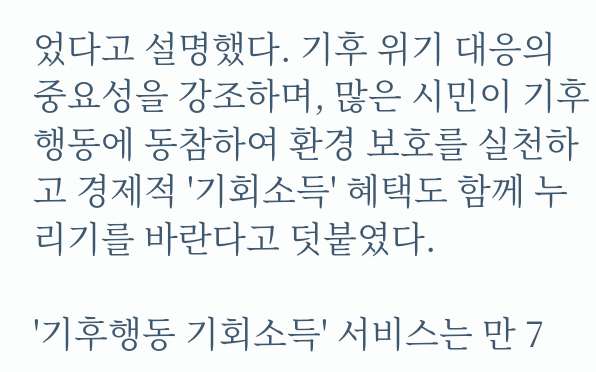었다고 설명했다. 기후 위기 대응의 중요성을 강조하며, 많은 시민이 기후행동에 동참하여 환경 보호를 실천하고 경제적 '기회소득' 혜택도 함께 누리기를 바란다고 덧붙였다.

'기후행동 기회소득' 서비스는 만 7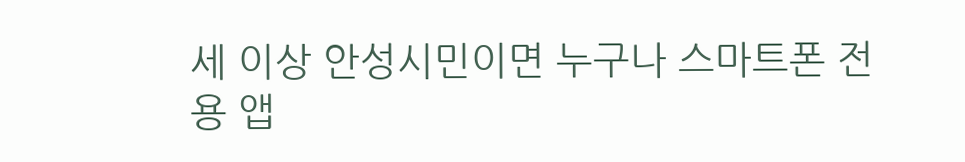세 이상 안성시민이면 누구나 스마트폰 전용 앱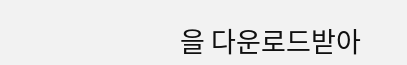을 다운로드받아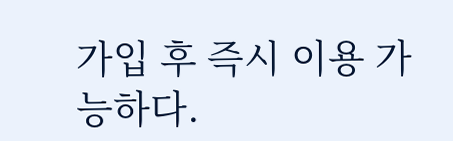가입 후 즉시 이용 가능하다.